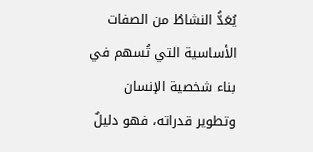يُعَدُّ النشاطُ من الصفات الأساسية التي تُسهم في بناء شخصية الإنسان وتطوير قدراته، فهو دليلٌ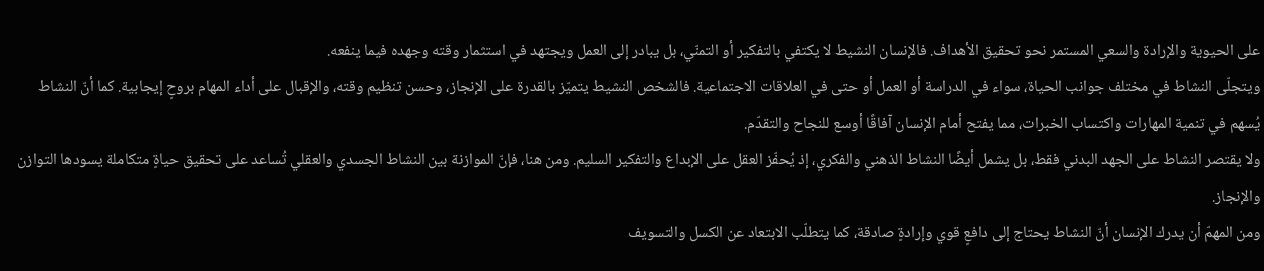على الحيوية والإرادة والسعي المستمر نحو تحقيق الأهداف. فالإنسان النشيط لا يكتفي بالتفكير أو التمنّي، بل يبادر إلى العمل ويجتهد في استثمار وقته وجهده فيما ينفعه.
ويتجلّى النشاط في مختلف جوانب الحياة، سواء في الدراسة أو العمل أو حتى في العلاقات الاجتماعية. فالشخص النشيط يتميّز بالقدرة على الإنجاز، وحسن تنظيم وقته، والإقبال على أداء المهام بروحٍ إيجابية. كما أنّ النشاط يُسهم في تنمية المهارات واكتساب الخبرات، مما يفتح أمام الإنسان آفاقًا أوسع للنجاح والتقدّم.
ولا يقتصر النشاط على الجهد البدني فقط، بل يشمل أيضًا النشاط الذهني والفكري، إذ يُحفّز العقل على الإبداع والتفكير السليم. ومن هنا، فإنّ الموازنة بين النشاط الجسدي والعقلي تُساعد على تحقيق حياةٍ متكاملة يسودها التوازن والإنجاز.
ومن المهمّ أن يدرك الإنسان أنّ النشاط يحتاج إلى دافعٍ قوي وإرادةٍ صادقة، كما يتطلّب الابتعاد عن الكسل والتسويف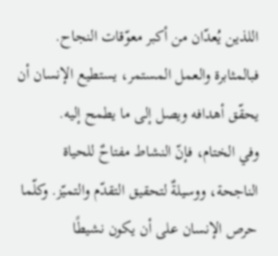اللذين يُعدّان من أكبر معوّقات النجاح. فبالمثابرة والعمل المستمر، يستطيع الإنسان أن يحقّق أهدافه ويصل إلى ما يطمح إليه.
وفي الختام، فإنّ النشاط مفتاحٌ للحياة الناجحة، ووسيلةٌ لتحقيق التقدّم والتميّز. وكلّما حرص الإنسان على أن يكون نشيطًا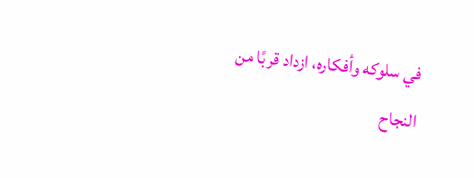في سلوكه وأفكاره، ازداد قربًا من النجاح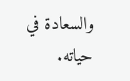والسعادة في حياته.